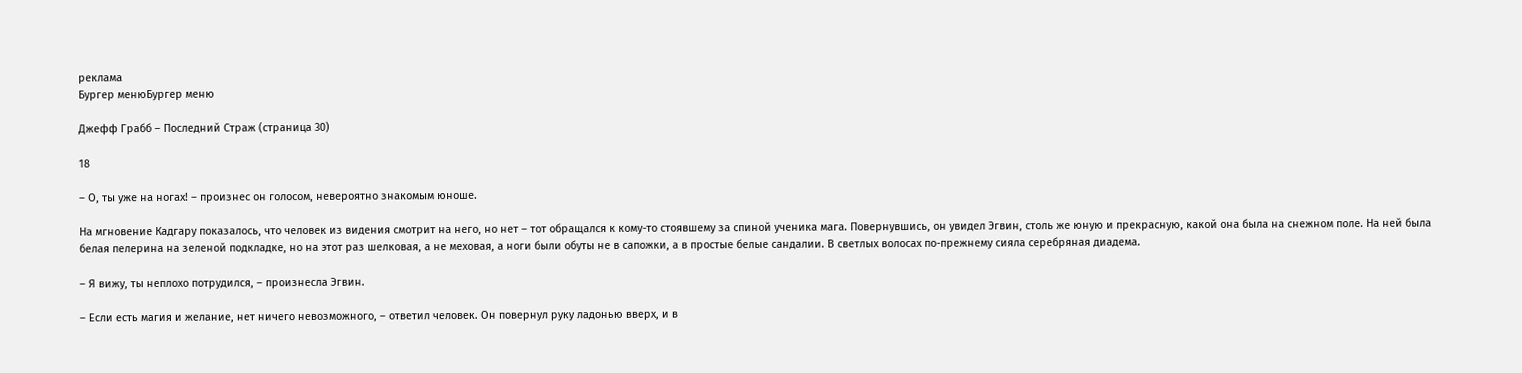реклама
Бургер менюБургер меню

Джефф Грабб – Последний Страж (страница 30)

18

– О, ты уже на ногах! – произнес он голосом, невероятно знакомым юноше.

На мгновение Кадгару показалось, что человек из видения смотрит на него, но нет – тот обращался к кому-то стоявшему за спиной ученика мага. Повернувшись, он увидел Эгвин, столь же юную и прекрасную, какой она была на снежном поле. На ней была белая пелерина на зеленой подкладке, но на этот раз шелковая, а не меховая, а ноги были обуты не в сапожки, а в простые белые сандалии. В светлых волосах по-прежнему сияла серебряная диадема.

– Я вижу, ты неплохо потрудился, – произнесла Эгвин.

– Если есть магия и желание, нет ничего невозможного, – ответил человек. Он повернул руку ладонью вверх, и в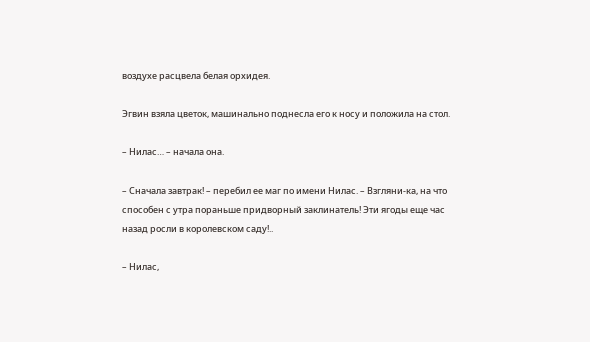воздухе расцвела белая орхидея.

Эгвин взяла цветок, машинально поднесла его к носу и положила на стол.

– Нилас… – начала она.

– Сначала завтрак! – перебил ее маг по имени Нилас. – Взгляни-ка, на что способен с утра пораньше придворный заклинатель! Эти ягоды еще час назад росли в королевском саду!..

– Нилас,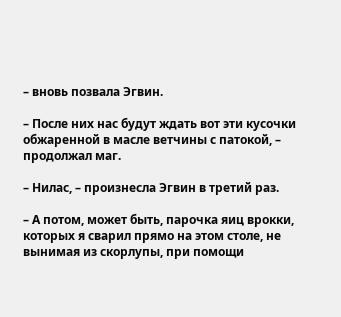– вновь позвала Эгвин.

– После них нас будут ждать вот эти кусочки обжаренной в масле ветчины с патокой, – продолжал маг.

– Нилас, – произнесла Эгвин в третий раз.

– А потом, может быть, парочка яиц врокки, которых я сварил прямо на этом столе, не вынимая из скорлупы, при помощи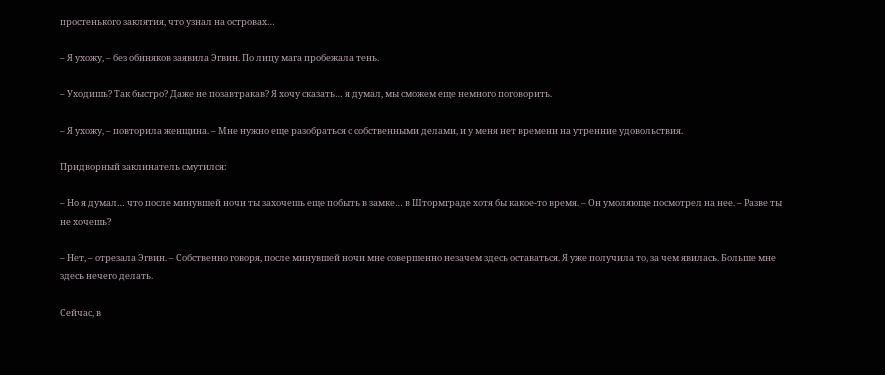простенького заклятия, что узнал на островах…

– Я ухожу, – без обиняков заявила Эгвин. По лицу мага пробежала тень.

– Уходишь? Так быстро? Даже не позавтракав? Я хочу сказать… я думал, мы сможем еще немного поговорить.

– Я ухожу, – повторила женщина. – Мне нужно еще разобраться с собственными делами, и у меня нет времени на утренние удовольствия.

Придворный заклинатель смутился:

– Но я думал… что после минувшей ночи ты захочешь еще побыть в замке… в Штормграде хотя бы какое-то время. – Он умоляюще посмотрел на нее. – Разве ты не хочешь?

– Нет, – отрезала Эгвин. – Собственно говоря, после минувшей ночи мне совершенно незачем здесь оставаться. Я уже получила то, за чем явилась. Больше мне здесь нечего делать.

Сейчас, в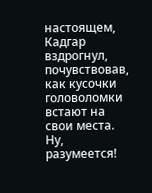настоящем, Кадгар вздрогнул, почувствовав, как кусочки головоломки встают на свои места. Ну, разумеется!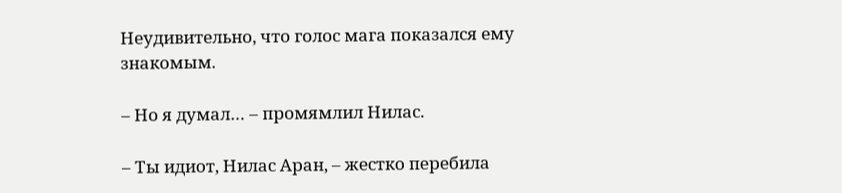Неудивительно, что голос мага показался ему знакомым.

– Но я думал… – промямлил Нилас.

– Ты идиот, Нилас Аран, – жестко перебила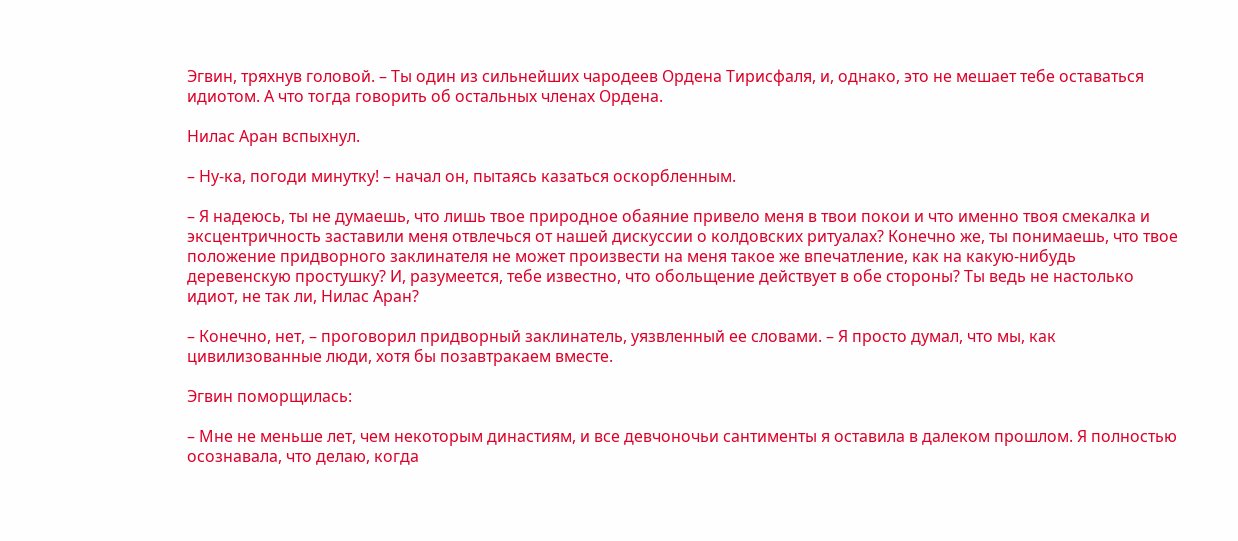Эгвин, тряхнув головой. – Ты один из сильнейших чародеев Ордена Тирисфаля, и, однако, это не мешает тебе оставаться идиотом. А что тогда говорить об остальных членах Ордена.

Нилас Аран вспыхнул.

– Ну-ка, погоди минутку! – начал он, пытаясь казаться оскорбленным.

– Я надеюсь, ты не думаешь, что лишь твое природное обаяние привело меня в твои покои и что именно твоя смекалка и эксцентричность заставили меня отвлечься от нашей дискуссии о колдовских ритуалах? Конечно же, ты понимаешь, что твое положение придворного заклинателя не может произвести на меня такое же впечатление, как на какую-нибудь деревенскую простушку? И, разумеется, тебе известно, что обольщение действует в обе стороны? Ты ведь не настолько идиот, не так ли, Нилас Аран?

– Конечно, нет, – проговорил придворный заклинатель, уязвленный ее словами. – Я просто думал, что мы, как цивилизованные люди, хотя бы позавтракаем вместе.

Эгвин поморщилась:

– Мне не меньше лет, чем некоторым династиям, и все девчоночьи сантименты я оставила в далеком прошлом. Я полностью осознавала, что делаю, когда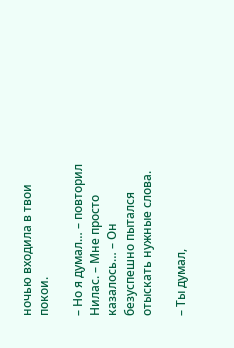ночью входила в твои покои.

– Но я думал… – повторил Нилас. – Мне просто казалось… – Он безуспешно пытался отыскать нужные слова.

– Ты думал,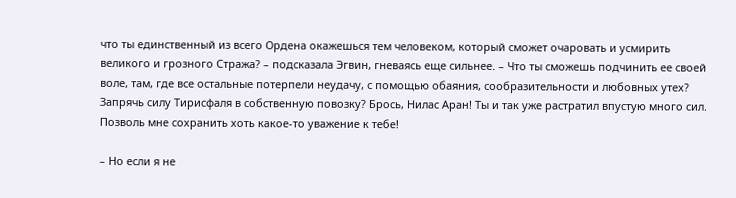что ты единственный из всего Ордена окажешься тем человеком, который сможет очаровать и усмирить великого и грозного Стража? – подсказала Эгвин, гневаясь еще сильнее. – Что ты сможешь подчинить ее своей воле, там, где все остальные потерпели неудачу, с помощью обаяния, сообразительности и любовных утех? Запрячь силу Тирисфаля в собственную повозку? Брось, Нилас Аран! Ты и так уже растратил впустую много сил. Позволь мне сохранить хоть какое-то уважение к тебе!

– Но если я не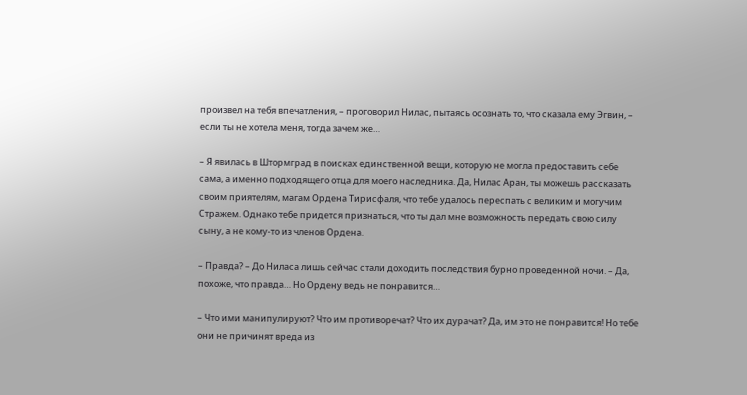произвел на тебя впечатления, – проговорил Нилас, пытаясь осознать то, что сказала ему Эгвин, – если ты не хотела меня, тогда зачем же…

– Я явилась в Штормград в поисках единственной вещи, которую не могла предоставить себе сама, а именно подходящего отца для моего наследника. Да, Нилас Аран, ты можешь рассказать своим приятелям, магам Ордена Тирисфаля, что тебе удалось переспать с великим и могучим Стражем. Однако тебе придется признаться, что ты дал мне возможность передать свою силу сыну, а не кому-то из членов Ордена.

– Правда? – До Ниласа лишь сейчас стали доходить последствия бурно проведенной ночи. – Да, похоже, что правда… Но Ордену ведь не понравится…

– Что ими манипулируют? Что им противоречат? Что их дурачат? Да, им это не понравится! Но тебе они не причинят вреда из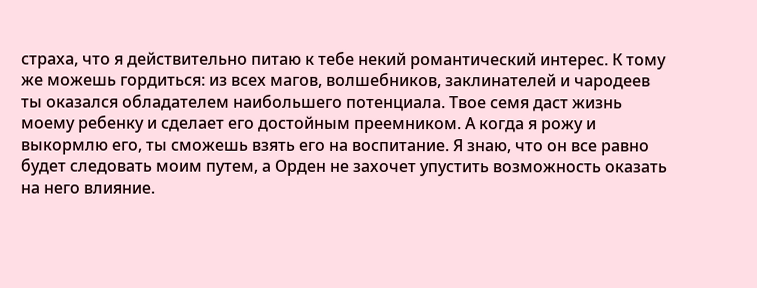страха, что я действительно питаю к тебе некий романтический интерес. К тому же можешь гордиться: из всех магов, волшебников, заклинателей и чародеев ты оказался обладателем наибольшего потенциала. Твое семя даст жизнь моему ребенку и сделает его достойным преемником. А когда я рожу и выкормлю его, ты сможешь взять его на воспитание. Я знаю, что он все равно будет следовать моим путем, а Орден не захочет упустить возможность оказать на него влияние.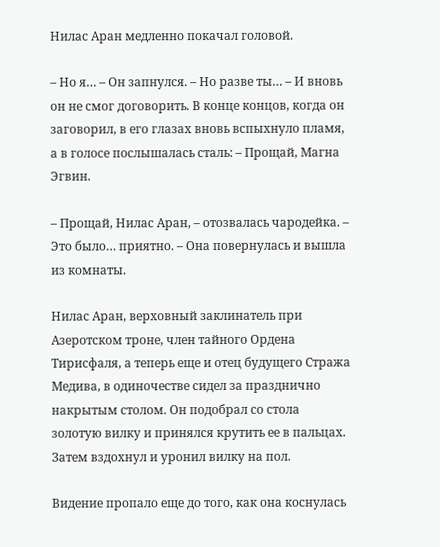Нилас Аран медленно покачал головой.

– Но я… – Он запнулся. – Но разве ты… – И вновь он не смог договорить. В конце концов, когда он заговорил, в его глазах вновь вспыхнуло пламя, а в голосе послышалась сталь: – Прощай, Магна Эгвин.

– Прощай, Нилас Аран, – отозвалась чародейка. – Это было… приятно. – Она повернулась и вышла из комнаты.

Нилас Аран, верховный заклинатель при Азеротском троне, член тайного Ордена Тирисфаля, а теперь еще и отец будущего Стража Медива, в одиночестве сидел за празднично накрытым столом. Он подобрал со стола золотую вилку и принялся крутить ее в пальцах. Затем вздохнул и уронил вилку на пол.

Видение пропало еще до того, как она коснулась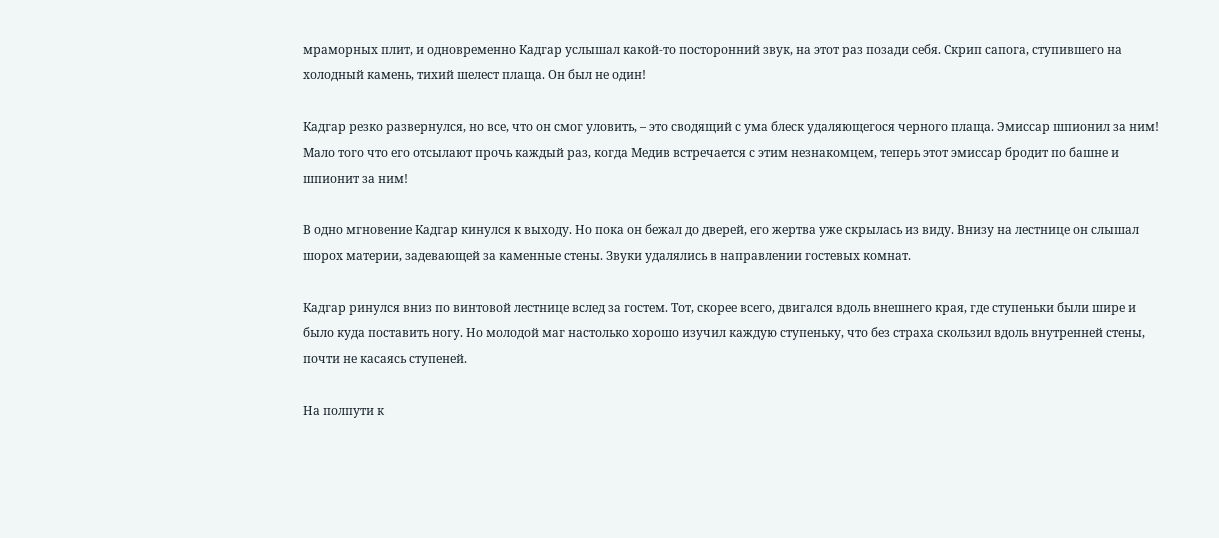мраморных плит, и одновременно Кадгар услышал какой-то посторонний звук, на этот раз позади себя. Скрип сапога, ступившего на холодный камень, тихий шелест плаща. Он был не один!

Кадгар резко развернулся, но все, что он смог уловить, – это сводящий с ума блеск удаляющегося черного плаща. Эмиссар шпионил за ним! Мало того что его отсылают прочь каждый раз, когда Медив встречается с этим незнакомцем, теперь этот эмиссар бродит по башне и шпионит за ним!

В одно мгновение Кадгар кинулся к выходу. Но пока он бежал до дверей, его жертва уже скрылась из виду. Внизу на лестнице он слышал шорох материи, задевающей за каменные стены. Звуки удалялись в направлении гостевых комнат.

Кадгар ринулся вниз по винтовой лестнице вслед за гостем. Тот, скорее всего, двигался вдоль внешнего края, где ступеньки были шире и было куда поставить ногу. Но молодой маг настолько хорошо изучил каждую ступеньку, что без страха скользил вдоль внутренней стены, почти не касаясь ступеней.

На полпути к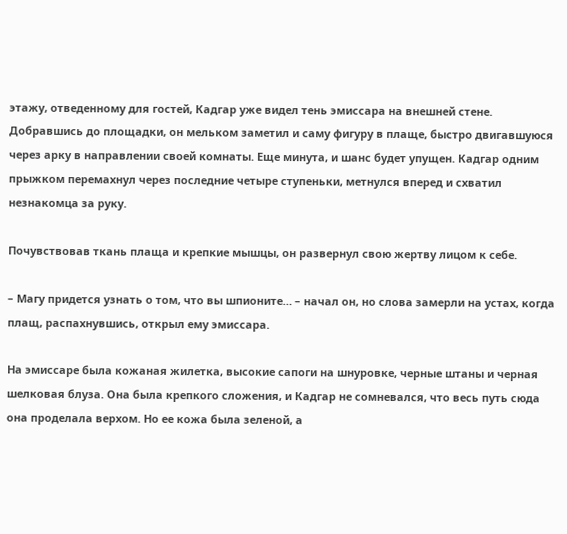этажу, отведенному для гостей, Кадгар уже видел тень эмиссара на внешней стене. Добравшись до площадки, он мельком заметил и саму фигуру в плаще, быстро двигавшуюся через арку в направлении своей комнаты. Еще минута, и шанс будет упущен. Кадгар одним прыжком перемахнул через последние четыре ступеньки, метнулся вперед и схватил незнакомца за руку.

Почувствовав ткань плаща и крепкие мышцы, он развернул свою жертву лицом к себе.

– Магу придется узнать о том, что вы шпионите… – начал он, но слова замерли на устах, когда плащ, распахнувшись, открыл ему эмиссара.

На эмиссаре была кожаная жилетка, высокие сапоги на шнуровке, черные штаны и черная шелковая блуза. Она была крепкого сложения, и Кадгар не сомневался, что весь путь сюда она проделала верхом. Но ее кожа была зеленой, а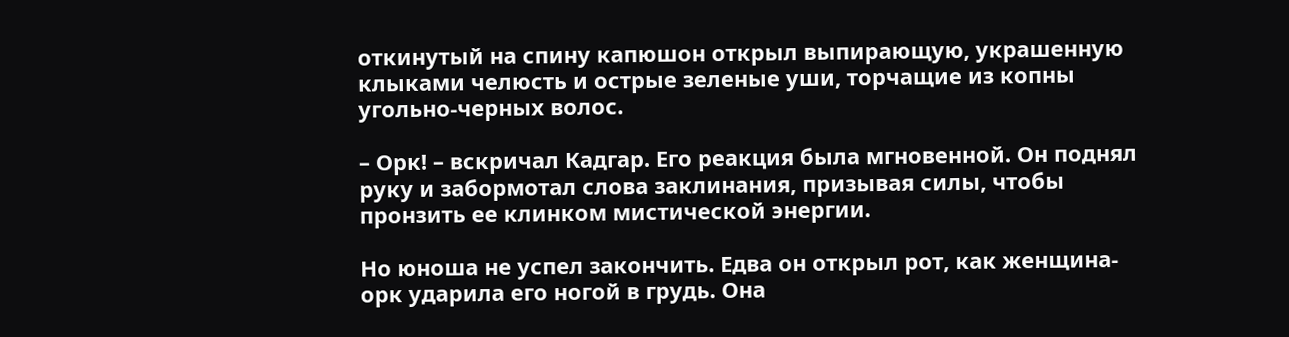откинутый на спину капюшон открыл выпирающую, украшенную клыками челюсть и острые зеленые уши, торчащие из копны угольно-черных волос.

– Орк! – вскричал Кадгар. Его реакция была мгновенной. Он поднял руку и забормотал слова заклинания, призывая силы, чтобы пронзить ее клинком мистической энергии.

Но юноша не успел закончить. Едва он открыл рот, как женщина-орк ударила его ногой в грудь. Она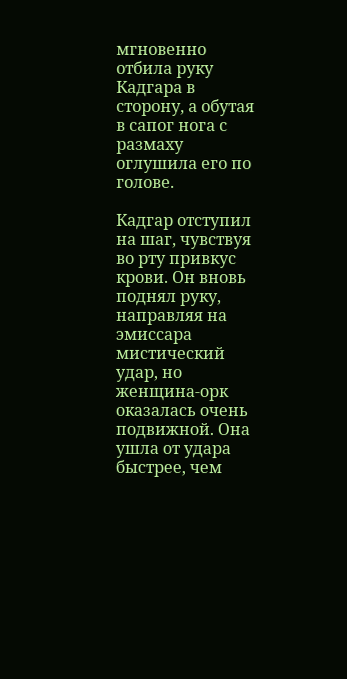мгновенно отбила руку Кадгара в сторону, а обутая в сапог нога с размаху оглушила его по голове.

Кадгар отступил на шаг, чувствуя во рту привкус крови. Он вновь поднял руку, направляя на эмиссара мистический удар, но женщина-орк оказалась очень подвижной. Она ушла от удара быстрее, чем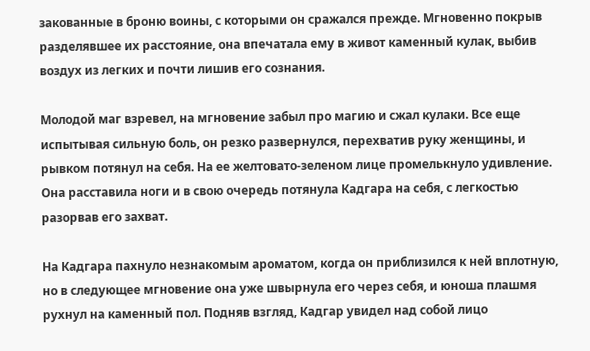закованные в броню воины, с которыми он сражался прежде. Мгновенно покрыв разделявшее их расстояние, она впечатала ему в живот каменный кулак, выбив воздух из легких и почти лишив его сознания.

Молодой маг взревел, на мгновение забыл про магию и сжал кулаки. Все еще испытывая сильную боль, он резко развернулся, перехватив руку женщины, и рывком потянул на себя. На ее желтовато-зеленом лице промелькнуло удивление. Она расставила ноги и в свою очередь потянула Кадгара на себя, с легкостью разорвав его захват.

На Кадгара пахнуло незнакомым ароматом, когда он приблизился к ней вплотную, но в следующее мгновение она уже швырнула его через себя, и юноша плашмя рухнул на каменный пол. Подняв взгляд, Кадгар увидел над собой лицо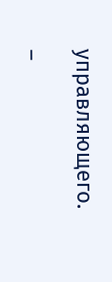управляющего.

–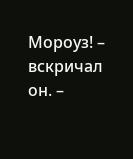Мороуз! – вскричал он. –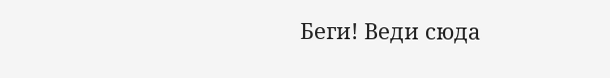Беги! Веди сюда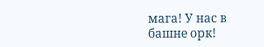мага! У нас в башне орк!